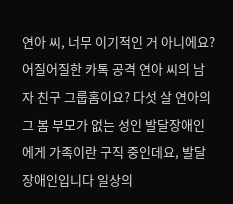연아 씨, 너무 이기적인 거 아니에요? 어질어질한 카톡 공격 연아 씨의 남자 친구 그룹홈이요? 다섯 살 연아의 그 봄 부모가 없는 성인 발달장애인에게 가족이란 구직 중인데요, 발달장애인입니다 일상의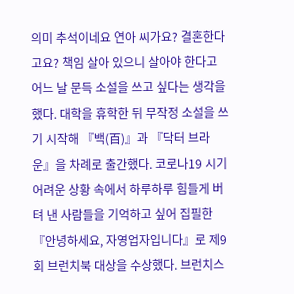의미 추석이네요 연아 씨가요? 결혼한다고요? 책임 살아 있으니 살아야 한다고
어느 날 문득 소설을 쓰고 싶다는 생각을 했다. 대학을 휴학한 뒤 무작정 소설을 쓰기 시작해 『백(百)』과 『닥터 브라운』을 차례로 출간했다. 코로나19 시기 어려운 상황 속에서 하루하루 힘들게 버텨 낸 사람들을 기억하고 싶어 집필한 『안녕하세요, 자영업자입니다』로 제9회 브런치북 대상을 수상했다. 브런치스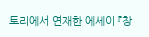토리에서 연재한 에세이 『창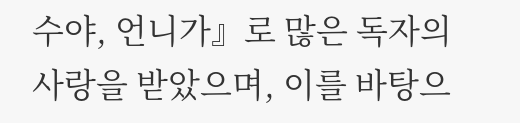수야, 언니가』로 많은 독자의 사랑을 받았으며, 이를 바탕으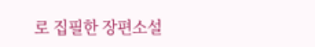로 집필한 장편소설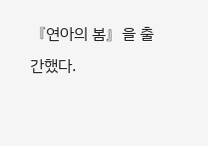『연아의 봄』을 출간했다.